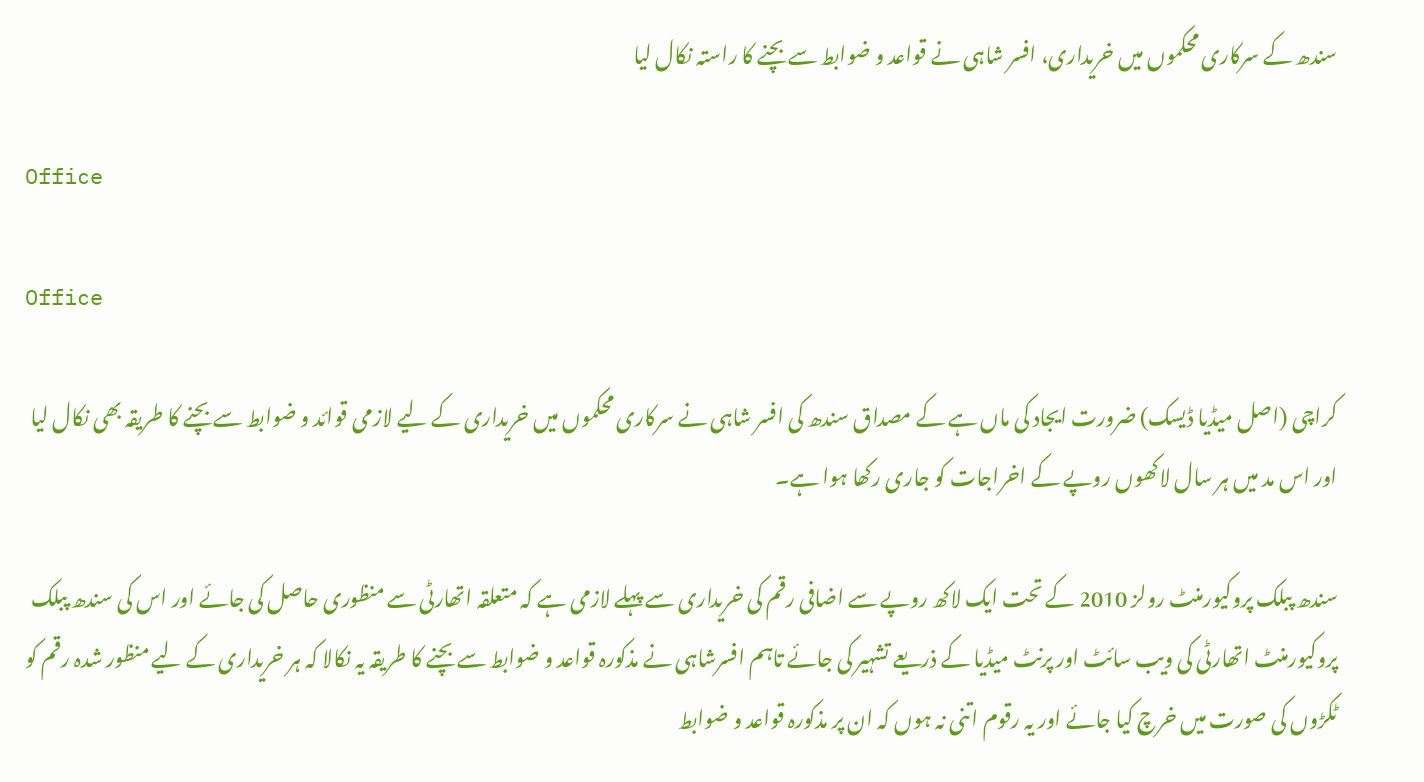سندھ کے سرکاری محکموں میں خریداری، افسر شاہی نے قواعد و ضوابط سے بچنے کا راستہ نکال لیا

Office

Office

کراچی (اصل میڈیا ڈیسک) ضرورت ایجاد کی ماں ہے کے مصداق سندھ کی افسر شاہی نے سرکاری محکموں میں خریداری کے لیے لازمی قوائد و ضوابط سے بچنے کا طریقہ بھی نکال لیا اور اس مد میں ہر سال لاکھوں روپے کے اخراجات کو جاری رکھا ہوا ہے۔

سندھ پبلک پروکیورمنٹ رولز 2010 کے تحت ایک لاکھ روپے سے اضافی رقم کی خریداری سے پہلے لازمی ہے کہ متعلقہ اتھارٹی سے منظوری حاصل کی جائے اور اس کی سندھ پبلک پروکیورمنٹ اتھارٹی کی ویب سائٹ اور پرنٹ میڈیا کے ذریعے تشہیر کی جائے تاہم افسرشاہی نے مذکورہ قواعد و ضوابط سے بچنے کا طریقہ یہ نکالا کہ ہر خریداری کے لیے منظور شدہ رقم کو ٹکڑوں کی صورت میں خرچ کیا جائے اور یہ رقوم اتنی نہ ہوں کہ ان پر مذکورہ قواعد و ضوابط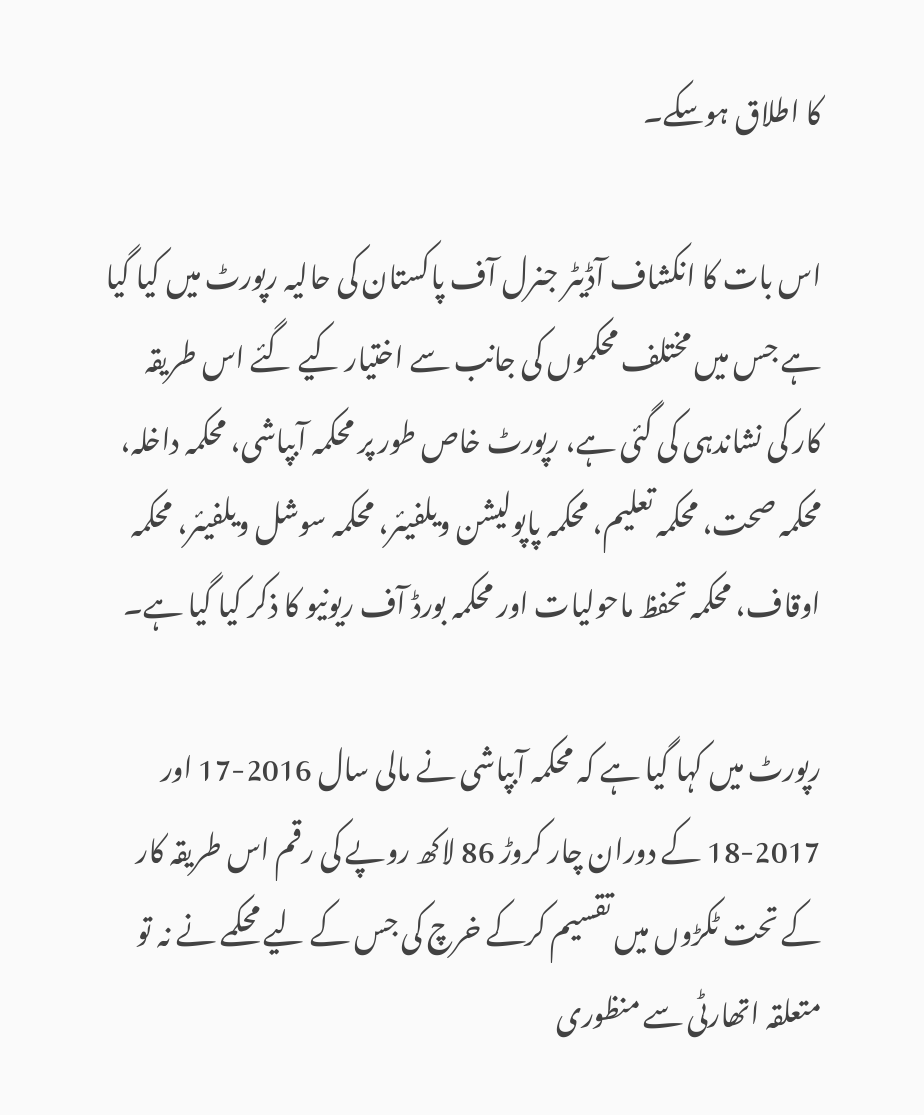کا اطلاق ہوسکے۔

اس بات کا انکشاف آڈیٹر جنرل آف پاکستان کی حالیہ رپورٹ میں کیا گیا ہے جس میں مختلف محکموں کی جانب سے اختیار کیے گئے اس طریقہ کار کی نشاندہی کی گئی ہے، رپورٹ خاص طور پر محکمہ آبپاشی، محکمہ داخلہ، محکمہ صحت، محکمہ تعلیم، محکمہ پاپولیشن ویلفیئر، محکمہ سوشل ویلفیئر، محکمہ اوقاف، محکمہ تحفظ ماحولیات اور محکمہ بورڈ آف ریونیو کا ذکر کیا گیا ہے۔

رپورٹ میں کہا گیا ہے کہ محکمہ آبپاشی نے مالی سال 2016-17 اور 2017-18 کے دوران چار کروڑ 86 لاکھ روپے کی رقم اس طریقہ کار کے تحت ٹکڑوں میں تقسیم کرکے خرچ کی جس کے لیے محکمے نے نہ تو متعلقہ اتھارٹی سے منظوری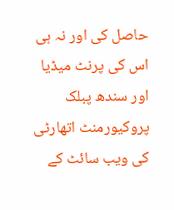حاصل کی اور نہ ہی اس کی پرنٹ میڈیا اور سندھ پبلک پروکیورمنٹ اتھارٹی کی ویب سائٹ کے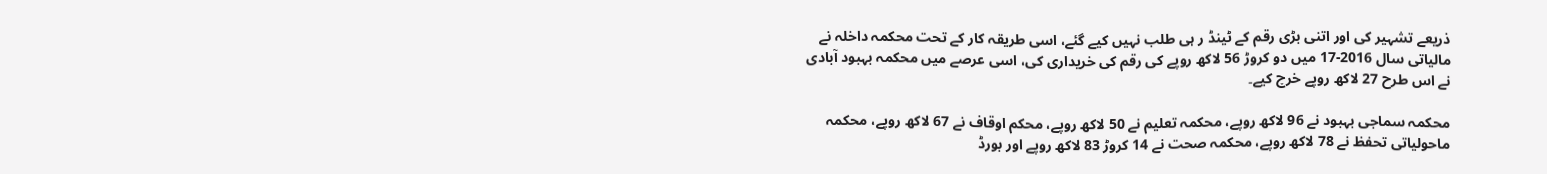ذریعے تشہیر کی اور اتنی بڑی رقم کے ٹینڈ ر ہی طلب نہیں کیے گئے، اسی طریقہ کار کے تحت محکمہ داخلہ نے مالیاتی سال 2016-17 میں دو کروڑ 56 لاکھ روپے کی رقم کی خریداری کی، اسی عرصے میں محکمہ بہبود آبادی نے اس طرح 27 لاکھ روپے خرچ کیے۔

محکمہ سماجی بہبود نے 96 لاکھ روپے، محکمہ تعلیم نے 50 لاکھ روپے، محکم اوقاف نے 67 لاکھ روپے، محکمہ ماحولیاتی تحفظ نے 78 لاکھ روپے، محکمہ صحت نے 14 کروڑ 83 لاکھ روپے اور بورڈ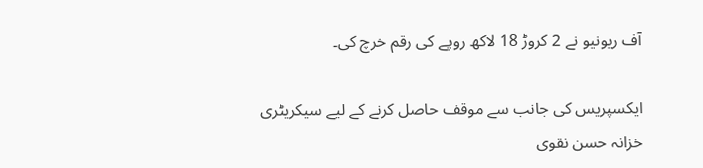آف ریونیو نے 2 کروڑ 18 لاکھ روپے کی رقم خرچ کی۔

ایکسپریس کی جانب سے موقف حاصل کرنے کے لیے سیکریٹری خزانہ حسن نقوی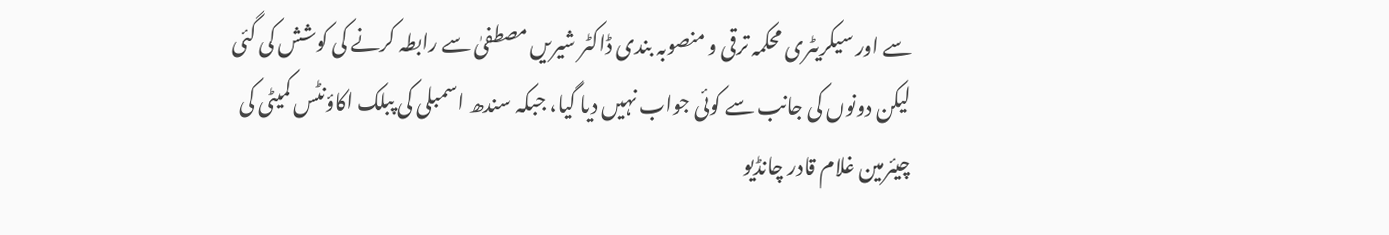سے اور سیکریٹری محکمہ ترقی و منصوبہ بندی ڈاکٹر شیریں مصطفیٰ سے رابطہ کرنے کی کوشش کی گئی لیکن دونوں کی جانب سے کوئی جواب نہیں دیا گیا، جبکہ سندھ اسمبلی کی پبلک اکاؤنٹس کمیٹی کی چیئرمین غلام قادر چانڈیو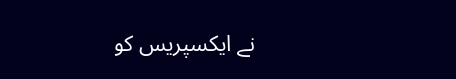نے ایکسپریس کو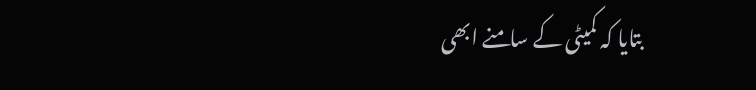بتایا کہ کمیٹی کے سامنے ابھی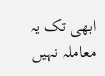ابھی تک یہ معاملہ نہیں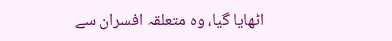اٹھایا گیا، وہ متعلقہ افسران سے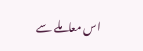اس معاملے سے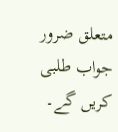متعلق ضرور جواب طلبی کریں گے۔